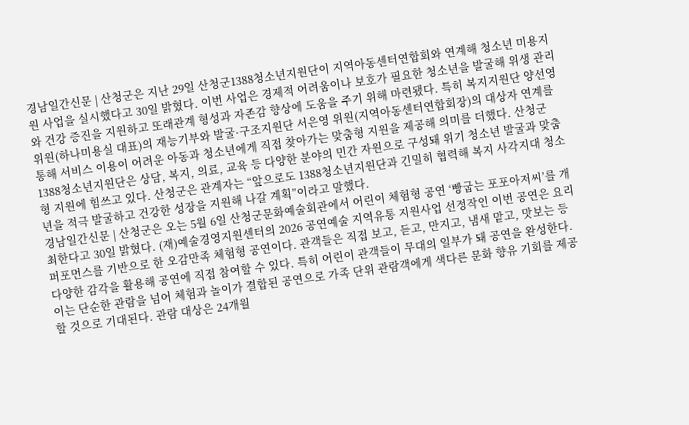경남일간신문 | 산청군은 지난 29일 산청군1388청소년지원단이 지역아동센터연합회와 연계해 청소년 미용지원 사업을 실시했다고 30일 밝혔다. 이번 사업은 경제적 어려움이나 보호가 필요한 청소년을 발굴해 위생 관리와 건강 증진을 지원하고 또래관계 형성과 자존감 향상에 도움을 주기 위해 마련됐다. 특히 복지지원단 양선영 위원(하나미용실 대표)의 재능기부와 발굴·구조지원단 서은영 위원(지역아동센터연합회장)의 대상자 연계를 통해 서비스 이용이 어려운 아동과 청소년에게 직접 찾아가는 맞춤형 지원을 제공해 의미를 더했다. 산청군1388청소년지원단은 상담, 복지, 의료, 교육 등 다양한 분야의 민간 자원으로 구성돼 위기 청소년 발굴과 맞춤형 지원에 힘쓰고 있다. 산청군은 관계자는 “앞으로도 1388청소년지원단과 긴밀히 협력해 복지 사각지대 청소년을 적극 발굴하고 건강한 성장을 지원해 나갈 계획”이라고 말했다.
경남일간신문 | 산청군은 오는 5월 6일 산청군문화예술회관에서 어린이 체험형 공연 ‘빵굽는 포포아저씨’를 개최한다고 30일 밝혔다. (재)예술경영지원센터의 2026 공연예술 지역유통 지원사업 선정작인 이번 공연은 요리 퍼포먼스를 기반으로 한 오감만족 체험형 공연이다. 관객들은 직접 보고, 듣고, 만지고, 냄새 맡고, 맛보는 등 다양한 감각을 활용해 공연에 직접 참여할 수 있다. 특히 어린이 관객들이 무대의 일부가 돼 공연을 완성한다. 이는 단순한 관람을 넘어 체험과 놀이가 결합된 공연으로 가족 단위 관람객에게 색다른 문화 향유 기회를 제공할 것으로 기대된다. 관람 대상은 24개월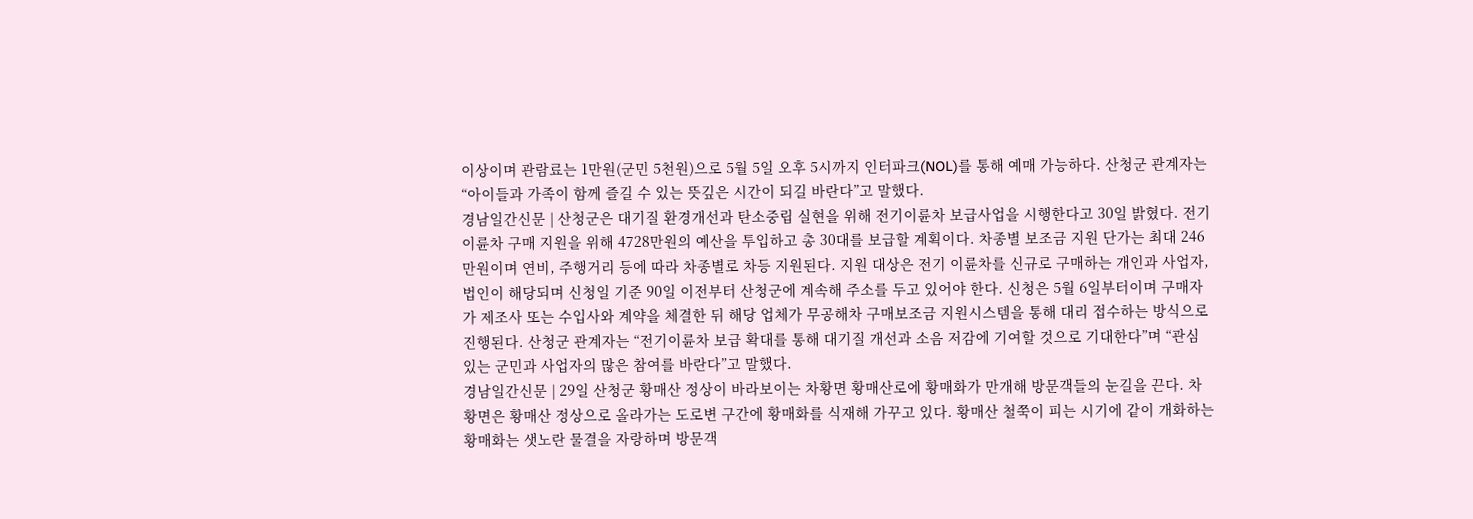이상이며 관람료는 1만원(군민 5천원)으로 5월 5일 오후 5시까지 인터파크(NOL)를 통해 예매 가능하다. 산청군 관계자는 “아이들과 가족이 함께 즐길 수 있는 뜻깊은 시간이 되길 바란다”고 말했다.
경남일간신문 | 산청군은 대기질 환경개선과 탄소중립 실현을 위해 전기이륜차 보급사업을 시행한다고 30일 밝혔다. 전기이륜차 구매 지원을 위해 4728만원의 예산을 투입하고 총 30대를 보급할 계획이다. 차종별 보조금 지원 단가는 최대 246만원이며 연비, 주행거리 등에 따라 차종별로 차등 지원된다. 지원 대상은 전기 이륜차를 신규로 구매하는 개인과 사업자, 법인이 해당되며 신청일 기준 90일 이전부터 산청군에 계속해 주소를 두고 있어야 한다. 신청은 5월 6일부터이며 구매자가 제조사 또는 수입사와 계약을 체결한 뒤 해당 업체가 무공해차 구매보조금 지원시스템을 통해 대리 접수하는 방식으로 진행된다. 산청군 관계자는 “전기이륜차 보급 확대를 통해 대기질 개선과 소음 저감에 기여할 것으로 기대한다”며 “관심 있는 군민과 사업자의 많은 참여를 바란다”고 말했다.
경남일간신문 | 29일 산청군 황매산 정상이 바라보이는 차황면 황매산로에 황매화가 만개해 방문객들의 눈길을 끈다. 차황면은 황매산 정상으로 올라가는 도로변 구간에 황매화를 식재해 가꾸고 있다. 황매산 철쭉이 피는 시기에 같이 개화하는 황매화는 샛노란 물결을 자랑하며 방문객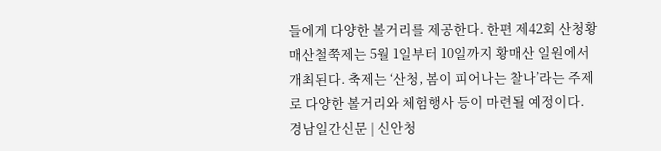들에게 다양한 볼거리를 제공한다. 한편 제42회 산청황매산철쭉제는 5월 1일부터 10일까지 황매산 일원에서 개최된다. 축제는 ‘산청, 봄이 피어나는 찰나’라는 주제로 다양한 볼거리와 체험행사 등이 마련될 예정이다.
경남일간신문 | 신안청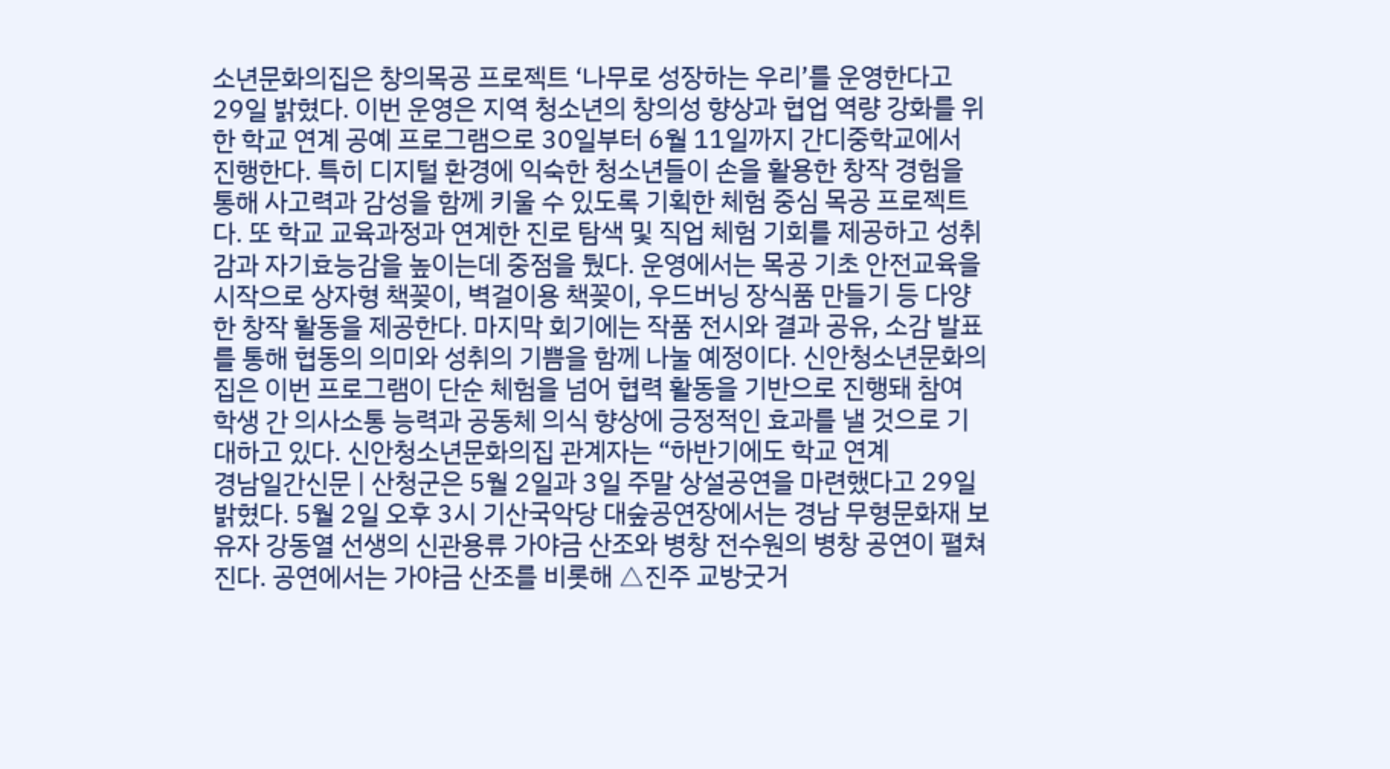소년문화의집은 창의목공 프로젝트 ‘나무로 성장하는 우리’를 운영한다고 29일 밝혔다. 이번 운영은 지역 청소년의 창의성 향상과 협업 역량 강화를 위한 학교 연계 공예 프로그램으로 30일부터 6월 11일까지 간디중학교에서 진행한다. 특히 디지털 환경에 익숙한 청소년들이 손을 활용한 창작 경험을 통해 사고력과 감성을 함께 키울 수 있도록 기획한 체험 중심 목공 프로젝트다. 또 학교 교육과정과 연계한 진로 탐색 및 직업 체험 기회를 제공하고 성취감과 자기효능감을 높이는데 중점을 뒀다. 운영에서는 목공 기초 안전교육을 시작으로 상자형 책꽂이, 벽걸이용 책꽂이, 우드버닝 장식품 만들기 등 다양한 창작 활동을 제공한다. 마지막 회기에는 작품 전시와 결과 공유, 소감 발표를 통해 협동의 의미와 성취의 기쁨을 함께 나눌 예정이다. 신안청소년문화의집은 이번 프로그램이 단순 체험을 넘어 협력 활동을 기반으로 진행돼 참여 학생 간 의사소통 능력과 공동체 의식 향상에 긍정적인 효과를 낼 것으로 기대하고 있다. 신안청소년문화의집 관계자는 “하반기에도 학교 연계
경남일간신문 | 산청군은 5월 2일과 3일 주말 상설공연을 마련했다고 29일 밝혔다. 5월 2일 오후 3시 기산국악당 대숲공연장에서는 경남 무형문화재 보유자 강동열 선생의 신관용류 가야금 산조와 병창 전수원의 병창 공연이 펼쳐진다. 공연에서는 가야금 산조를 비롯해 △진주 교방굿거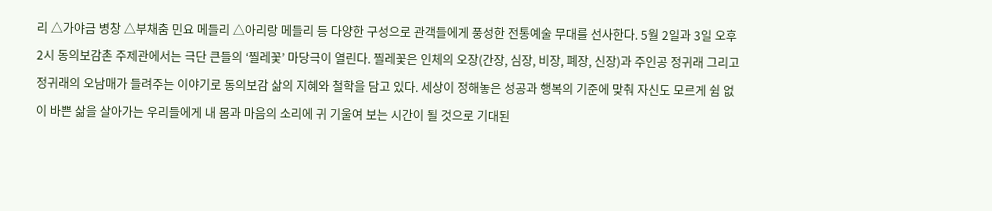리 △가야금 병창 △부채춤 민요 메들리 △아리랑 메들리 등 다양한 구성으로 관객들에게 풍성한 전통예술 무대를 선사한다. 5월 2일과 3일 오후 2시 동의보감촌 주제관에서는 극단 큰들의 ‘찔레꽃’ 마당극이 열린다. 찔레꽃은 인체의 오장(간장, 심장, 비장, 폐장, 신장)과 주인공 정귀래 그리고 정귀래의 오남매가 들려주는 이야기로 동의보감 삶의 지혜와 철학을 담고 있다. 세상이 정해놓은 성공과 행복의 기준에 맞춰 자신도 모르게 쉼 없이 바쁜 삶을 살아가는 우리들에게 내 몸과 마음의 소리에 귀 기울여 보는 시간이 될 것으로 기대된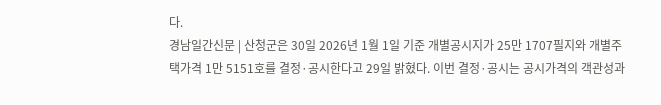다.
경남일간신문 | 산청군은 30일 2026년 1월 1일 기준 개별공시지가 25만 1707필지와 개별주택가격 1만 5151호를 결정·공시한다고 29일 밝혔다. 이번 결정·공시는 공시가격의 객관성과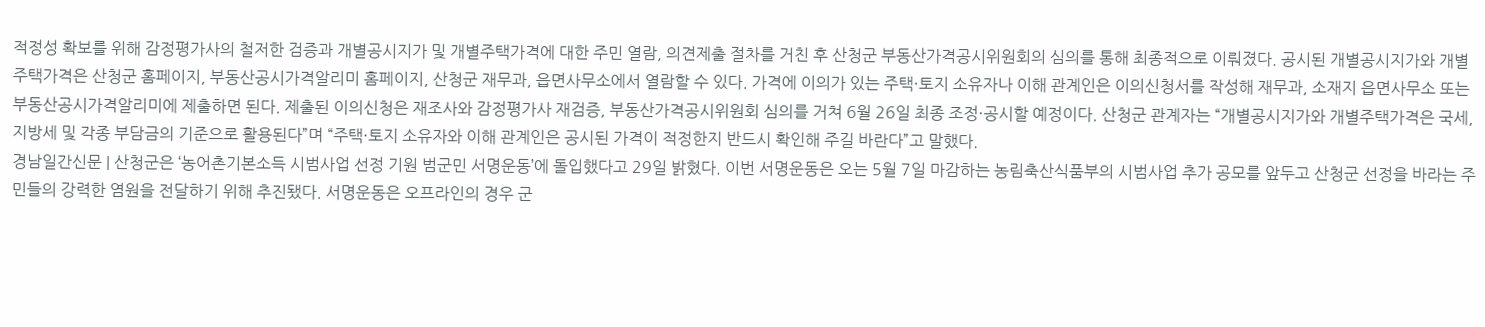적정성 확보를 위해 감정평가사의 철저한 검증과 개별공시지가 및 개별주택가격에 대한 주민 열람, 의견제출 절차를 거친 후 산청군 부동산가격공시위원회의 심의를 통해 최종적으로 이뤄졌다. 공시된 개별공시지가와 개별주택가격은 산청군 홈페이지, 부동산공시가격알리미 홈페이지, 산청군 재무과, 읍면사무소에서 열람할 수 있다. 가격에 이의가 있는 주택·토지 소유자나 이해 관계인은 이의신청서를 작성해 재무과, 소재지 읍면사무소 또는 부동산공시가격알리미에 제출하면 된다. 제출된 이의신청은 재조사와 감정평가사 재검증, 부동산가격공시위원회 심의를 거쳐 6월 26일 최종 조정·공시할 예정이다. 산청군 관계자는 “개별공시지가와 개별주택가격은 국세, 지방세 및 각종 부담금의 기준으로 활용된다”며 “주택·토지 소유자와 이해 관계인은 공시된 가격이 적정한지 반드시 확인해 주길 바란다”고 말했다.
경남일간신문 | 산청군은 ‘농어촌기본소득 시범사업 선정 기원 범군민 서명운동’에 돌입했다고 29일 밝혔다. 이번 서명운동은 오는 5월 7일 마감하는 농림축산식품부의 시범사업 추가 공모를 앞두고 산청군 선정을 바라는 주민들의 강력한 염원을 전달하기 위해 추진됐다. 서명운동은 오프라인의 경우 군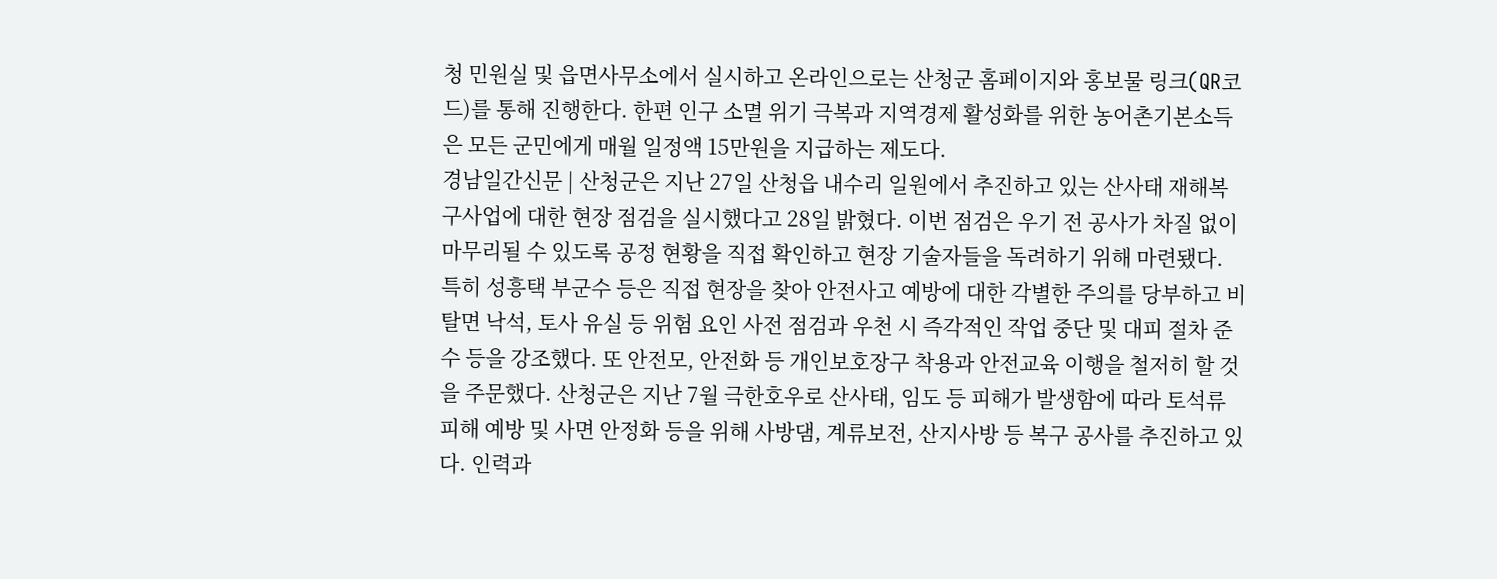청 민원실 및 읍면사무소에서 실시하고 온라인으로는 산청군 홈페이지와 홍보물 링크(QR코드)를 통해 진행한다. 한편 인구 소멸 위기 극복과 지역경제 활성화를 위한 농어촌기본소득은 모든 군민에게 매월 일정액 15만원을 지급하는 제도다.
경남일간신문 | 산청군은 지난 27일 산청읍 내수리 일원에서 추진하고 있는 산사태 재해복구사업에 대한 현장 점검을 실시했다고 28일 밝혔다. 이번 점검은 우기 전 공사가 차질 없이 마무리될 수 있도록 공정 현황을 직접 확인하고 현장 기술자들을 독려하기 위해 마련됐다. 특히 성흥택 부군수 등은 직접 현장을 찾아 안전사고 예방에 대한 각별한 주의를 당부하고 비탈면 낙석, 토사 유실 등 위험 요인 사전 점검과 우천 시 즉각적인 작업 중단 및 대피 절차 준수 등을 강조했다. 또 안전모, 안전화 등 개인보호장구 착용과 안전교육 이행을 철저히 할 것을 주문했다. 산청군은 지난 7월 극한호우로 산사태, 임도 등 피해가 발생함에 따라 토석류 피해 예방 및 사면 안정화 등을 위해 사방댐, 계류보전, 산지사방 등 복구 공사를 추진하고 있다. 인력과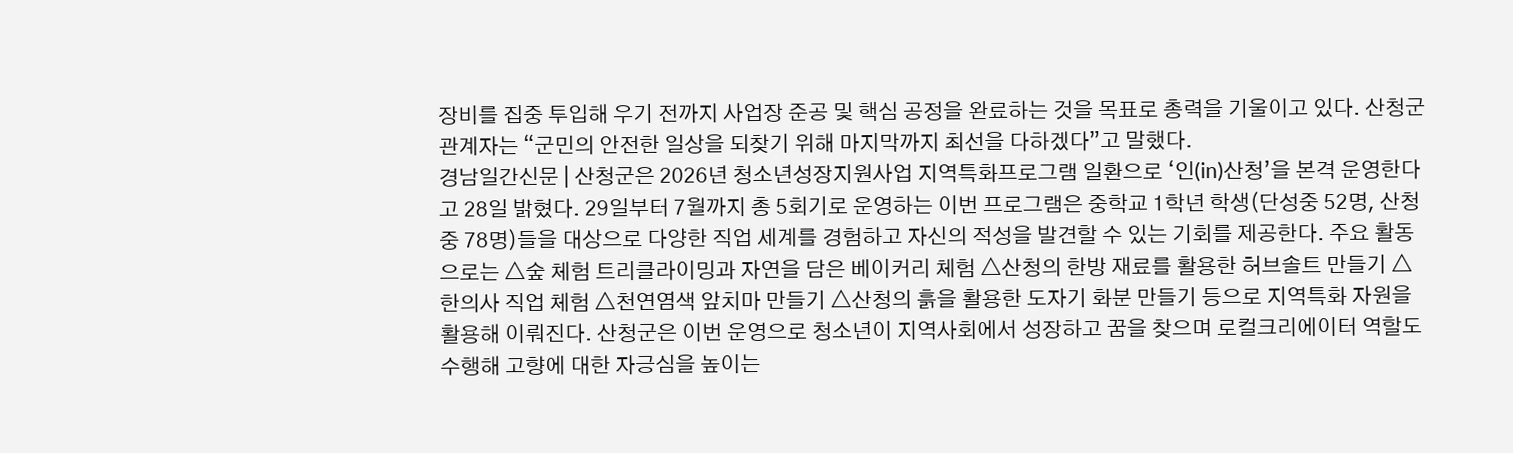장비를 집중 투입해 우기 전까지 사업장 준공 및 핵심 공정을 완료하는 것을 목표로 총력을 기울이고 있다. 산청군 관계자는 “군민의 안전한 일상을 되찾기 위해 마지막까지 최선을 다하겠다”고 말했다.
경남일간신문 | 산청군은 2026년 청소년성장지원사업 지역특화프로그램 일환으로 ‘인(in)산청’을 본격 운영한다고 28일 밝혔다. 29일부터 7월까지 총 5회기로 운영하는 이번 프로그램은 중학교 1학년 학생(단성중 52명, 산청중 78명)들을 대상으로 다양한 직업 세계를 경험하고 자신의 적성을 발견할 수 있는 기회를 제공한다. 주요 활동으로는 △숲 체험 트리클라이밍과 자연을 담은 베이커리 체험 △산청의 한방 재료를 활용한 허브솔트 만들기 △한의사 직업 체험 △천연염색 앞치마 만들기 △산청의 흙을 활용한 도자기 화분 만들기 등으로 지역특화 자원을 활용해 이뤄진다. 산청군은 이번 운영으로 청소년이 지역사회에서 성장하고 꿈을 찾으며 로컬크리에이터 역할도 수행해 고향에 대한 자긍심을 높이는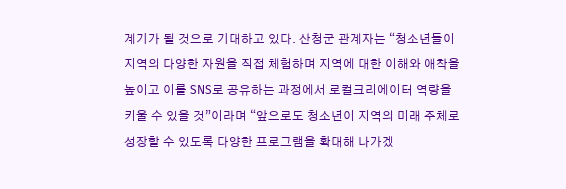계기가 될 것으로 기대하고 있다. 산청군 관계자는 “청소년들이 지역의 다양한 자원을 직접 체험하며 지역에 대한 이해와 애착을 높이고 이를 SNS로 공유하는 과정에서 로컬크리에이터 역량을 키울 수 있을 것”이라며 “앞으로도 청소년이 지역의 미래 주체로 성장할 수 있도록 다양한 프로그램을 확대해 나가겠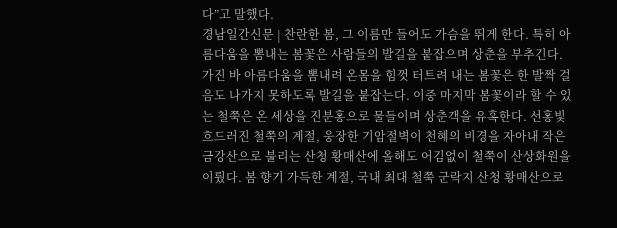다”고 말했다.
경남일간신문 | 찬란한 봄, 그 이름만 들어도 가슴을 뛰게 한다. 특히 아름다움을 뽐내는 봄꽃은 사람들의 발길을 붙잡으며 상춘을 부추긴다. 가진 바 아름다움을 뽐내려 온몸을 힘껏 터트려 내는 봄꽃은 한 발짝 걸음도 나가지 못하도록 발길을 붙잡는다. 이중 마지막 봄꽃이라 할 수 있는 철쭉은 온 세상을 진분홍으로 물들이며 상춘객을 유혹한다. 선홍빛 흐드러진 철쭉의 계절, 웅장한 기암절벽이 천혜의 비경을 자아내 작은 금강산으로 불리는 산청 황매산에 올해도 어김없이 철쭉이 산상화원을 이뤘다. 봄 향기 가득한 계절, 국내 최대 철쭉 군락지 산청 황매산으로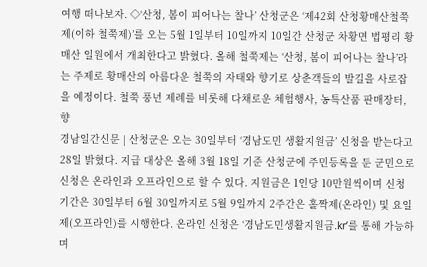여행 떠나보자. ◇‘산청, 봄이 피어나는 찰나’ 산청군은 ‘제42회 산청황매산철쭉제(이하 철쭉제)’를 오는 5월 1일부터 10일까지 10일간 산청군 차황면 법평리 황매산 일원에서 개최한다고 밝혔다. 올해 철쭉제는 ‘산청, 봄이 피어나는 찰나’라는 주제로 황매산의 아름다운 철쭉의 자태와 향기로 상춘객들의 발길을 사로잡을 예정이다. 철쭉 풍년 제례를 비롯해 다채로운 체험행사, 농특산품 판매장터, 향
경남일간신문 | 산청군은 오는 30일부터 ‘경남도민 생활지원금’ 신청을 받는다고 28일 밝혔다. 지급 대상은 올해 3월 18일 기준 산청군에 주민등록을 둔 군민으로 신청은 온라인과 오프라인으로 할 수 있다. 지원금은 1인당 10만원씩이며 신청 기간은 30일부터 6월 30일까지로 5월 9일까지 2주간은 홀짝제(온라인) 및 요일제(오프라인)를 시행한다. 온라인 신청은 ‘경남도민생활지원금.kr’를 통해 가능하며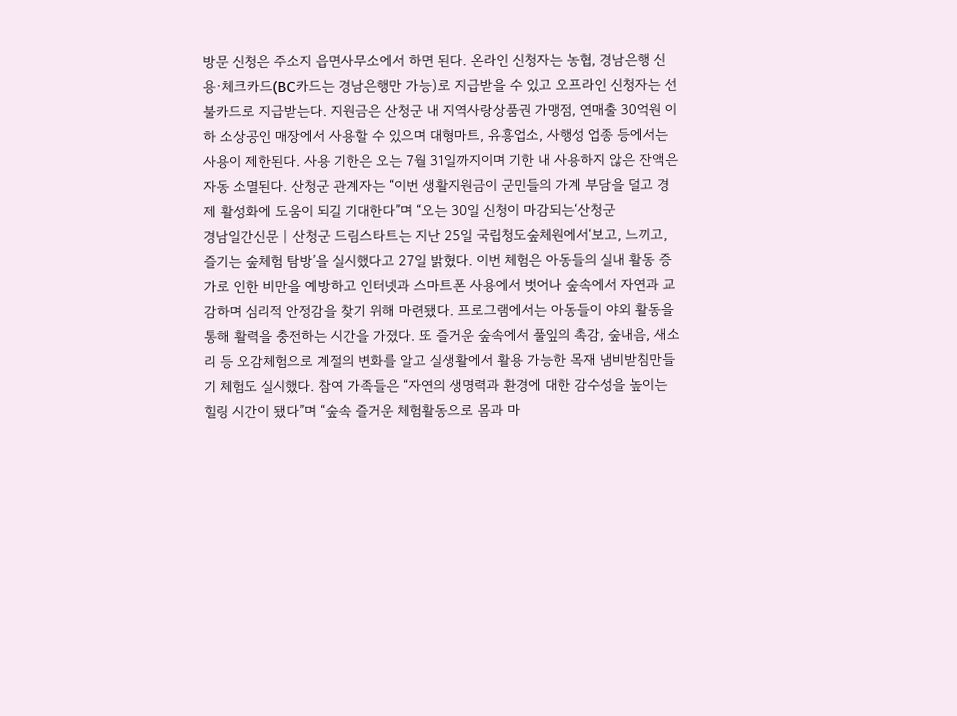방문 신청은 주소지 읍면사무소에서 하면 된다. 온라인 신청자는 농협, 경남은행 신용·체크카드(BC카드는 경남은행만 가능)로 지급받을 수 있고 오프라인 신청자는 선불카드로 지급받는다. 지원금은 산청군 내 지역사랑상품권 가맹점, 연매출 30억원 이하 소상공인 매장에서 사용할 수 있으며 대형마트, 유흥업소, 사행성 업종 등에서는 사용이 제한된다. 사용 기한은 오는 7월 31일까지이며 기한 내 사용하지 않은 잔액은 자동 소멸된다. 산청군 관계자는 “이번 생활지원금이 군민들의 가계 부담을 덜고 경제 활성화에 도움이 되길 기대한다”며 “오는 30일 신청이 마감되는‘산청군
경남일간신문 | 산청군 드림스타트는 지난 25일 국립청도숲체원에서‘보고, 느끼고, 즐기는 숲체험 탐방’을 실시했다고 27일 밝혔다. 이번 체험은 아동들의 실내 활동 증가로 인한 비만을 예방하고 인터넷과 스마트폰 사용에서 벗어나 숲속에서 자연과 교감하며 심리적 안정감을 찾기 위해 마련됐다. 프로그램에서는 아동들이 야외 활동을 통해 활력을 충전하는 시간을 가졌다. 또 즐거운 숲속에서 풀잎의 촉감, 숲내음, 새소리 등 오감체험으로 계절의 변화를 알고 실생활에서 활용 가능한 목재 냄비받침만들기 체험도 실시했다. 참여 가족들은 “자연의 생명력과 환경에 대한 감수성을 높이는 힐링 시간이 됐다”며 “숲속 즐거운 체험활동으로 몸과 마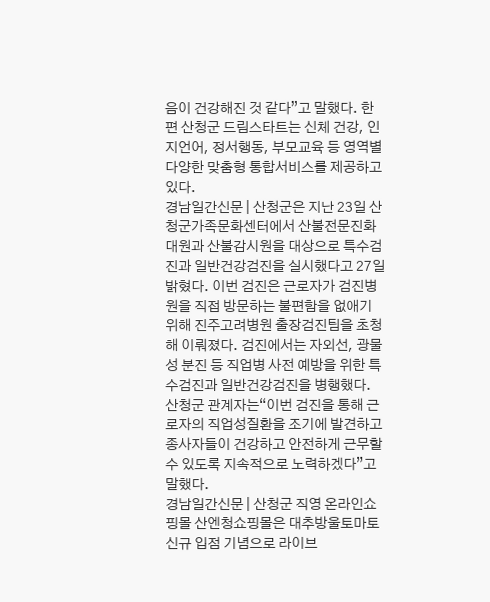음이 건강해진 것 같다”고 말했다. 한편 산청군 드림스타트는 신체 건강, 인지언어, 정서행동, 부모교육 등 영역별 다양한 맞춤형 통합서비스를 제공하고 있다.
경남일간신문 | 산청군은 지난 23일 산청군가족문화센터에서 산불전문진화대원과 산불감시원을 대상으로 특수검진과 일반건강검진을 실시했다고 27일 밝혔다. 이번 검진은 근로자가 검진병원을 직접 방문하는 불편함을 없애기 위해 진주고려병원 출장검진팀을 초청해 이뤄졌다. 검진에서는 자외선, 광물성 분진 등 직업병 사전 예방을 위한 특수검진과 일반건강검진을 병행했다. 산청군 관계자는“이번 검진을 통해 근로자의 직업성질환을 조기에 발견하고 종사자들이 건강하고 안전하게 근무할 수 있도록 지속적으로 노력하겠다”고 말했다.
경남일간신문 | 산청군 직영 온라인쇼핑몰 산엔청쇼핑몰은 대추방울토마토 신규 입점 기념으로 라이브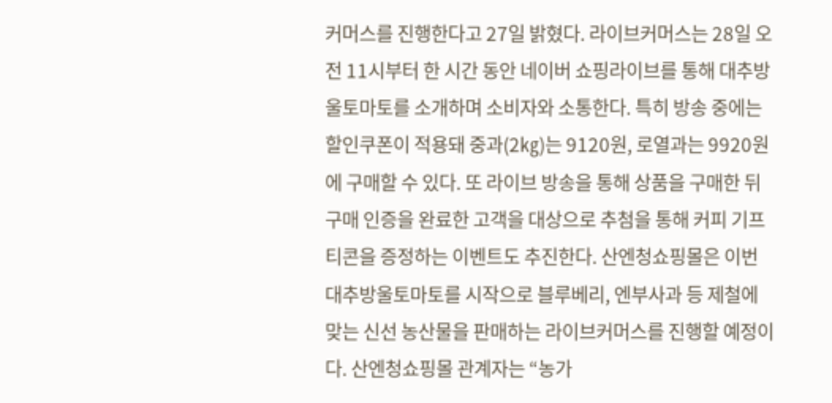커머스를 진행한다고 27일 밝혔다. 라이브커머스는 28일 오전 11시부터 한 시간 동안 네이버 쇼핑라이브를 통해 대추방울토마토를 소개하며 소비자와 소통한다. 특히 방송 중에는 할인쿠폰이 적용돼 중과(2㎏)는 9120원, 로열과는 9920원에 구매할 수 있다. 또 라이브 방송을 통해 상품을 구매한 뒤 구매 인증을 완료한 고객을 대상으로 추첨을 통해 커피 기프티콘을 증정하는 이벤트도 추진한다. 산엔청쇼핑몰은 이번 대추방울토마토를 시작으로 블루베리, 엔부사과 등 제철에 맞는 신선 농산물을 판매하는 라이브커머스를 진행할 예정이다. 산엔청쇼핑몰 관계자는 “농가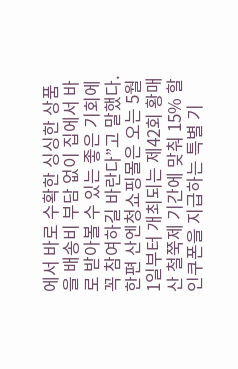에서 바로 수확한 싱싱한 상품을 배송비 부담 없이 집에서 바로 받아볼 수 있는 좋은 기회에 꼭 참여하길 바란다”고 말했다. 한편 산엔청쇼핑몰은 오는 5월 1일부터 개최되는 제42회 황매산 철쭉제 기간에 맞춰 15% 할인쿠폰을 지급하는 특별 기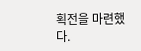획전을 마련했다.